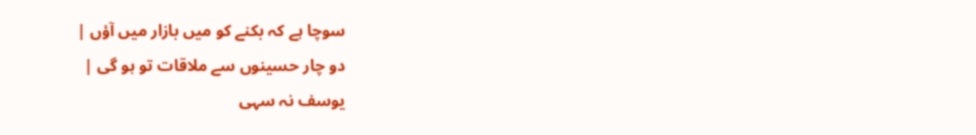سوچا ہے کہ بکنے کو میں بازار میں آؤں |
دو چار حسینوں سے ملاقات تو ہو گی |
یوسف نہ سہی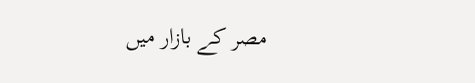مصر کے بازار میں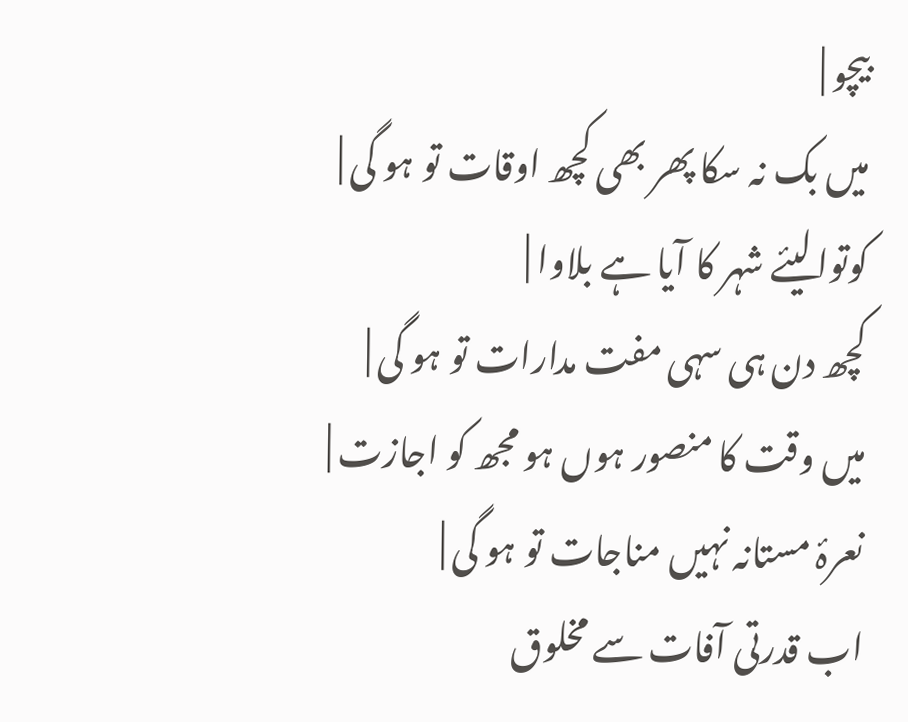بیچو |
میں بک نہ سکا پھر بھی کچھ اوقات تو ہو گی |
کوتوالیئے شہر کا آیا ہے بلاوا |
کچھ دن ہی سہی مفت مدارات تو ہو گی |
میں وقت کا منصور ہوں ہو مجھ کو اجازت |
نعرۂ مستانہ نہیں مناجات تو ہو گی |
اب قدرتی آفات سے مخلوق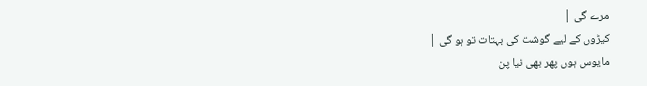مرے گی |
کیڑوں کے لیے گوشت کی بہتات تو ہو گی |
مایوس ہوں پھر بھی نیا پن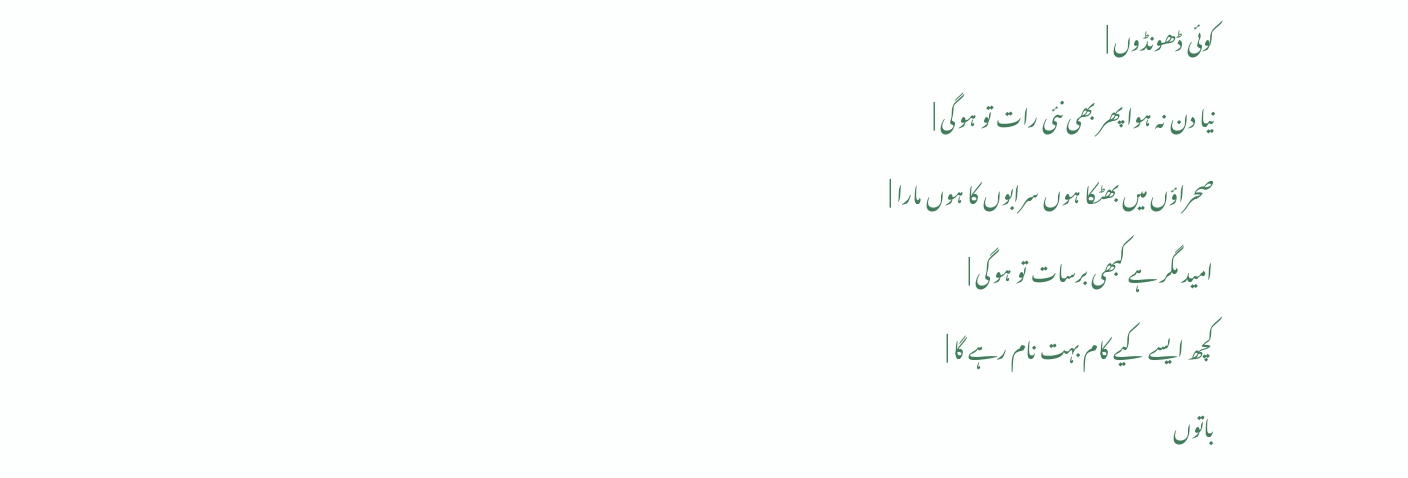کوئی ڈھونڈوں |
نیا دن نہ ہوا پھر بھی نئی رات تو ہو گی |
صحراؤں میں بھٹکا ہوں سرابوں کا ہوں مارا |
امید مگر ہے کبھی برسات تو ہو گی |
کچھ ایسے کیے کام بہت نام رہے گا |
باتوں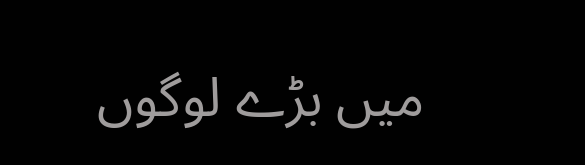میں بڑے لوگوں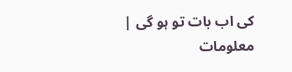کی اب بات تو ہو گی |
معلومات